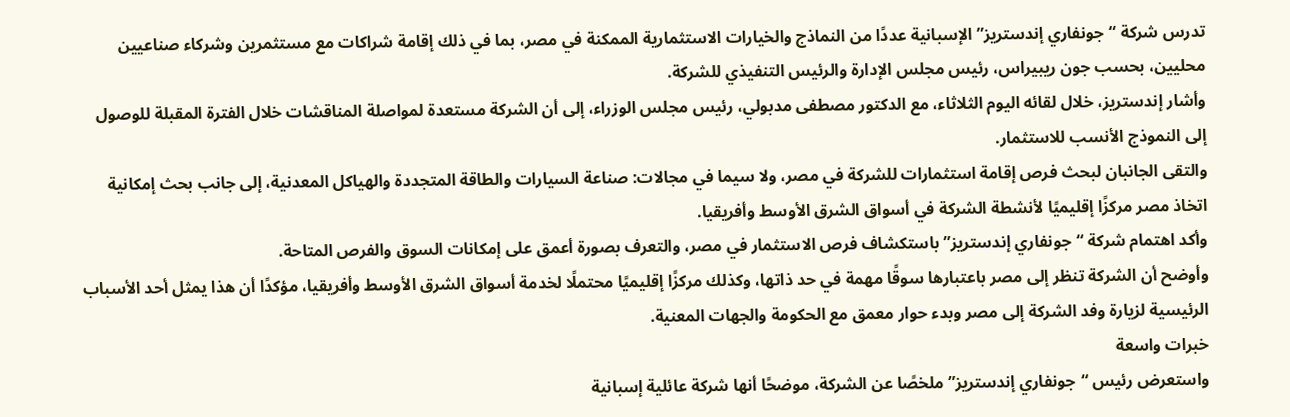تدرس شركة “جونفاري إندستريز” الإسبانية عددًا من النماذج والخيارات الاستثمارية الممكنة في مصر، بما في ذلك إقامة شراكات مع مستثمرين وشركاء صناعيين محليين، بحسب جون ريبيراس، رئيس مجلس الإدارة والرئيس التنفيذي للشركة.
وأشار إندستريز، خلال لقائه اليوم الثلاثاء، مع الدكتور مصطفى مدبولي، رئيس مجلس الوزراء، إلى أن الشركة مستعدة لمواصلة المناقشات خلال الفترة المقبلة للوصول إلى النموذج الأنسب للاستثمار.
والتقى الجانبان لبحث فرص إقامة استثمارات للشركة في مصر، ولا سيما في مجالات: صناعة السيارات والطاقة المتجددة والهياكل المعدنية، إلى جانب بحث إمكانية اتخاذ مصر مركزًا إقليميًا لأنشطة الشركة في أسواق الشرق الأوسط وأفريقيا.
وأكد اهتمام شركة “جونفاري إندستريز” باستكشاف فرص الاستثمار في مصر، والتعرف بصورة أعمق على إمكانات السوق والفرص المتاحة.
وأوضح أن الشركة تنظر إلى مصر باعتبارها سوقًا مهمة في حد ذاتها، وكذلك مركزًا إقليميًا محتملًا لخدمة أسواق الشرق الأوسط وأفريقيا، مؤكدًا أن هذا يمثل أحد الأسباب الرئيسية لزيارة وفد الشركة إلى مصر وبدء حوار معمق مع الحكومة والجهات المعنية.
خبرات واسعة
واستعرض رئيس “جونفاري إندستريز” ملخصًا عن الشركة، موضحًا أنها شركة عائلية إسبانية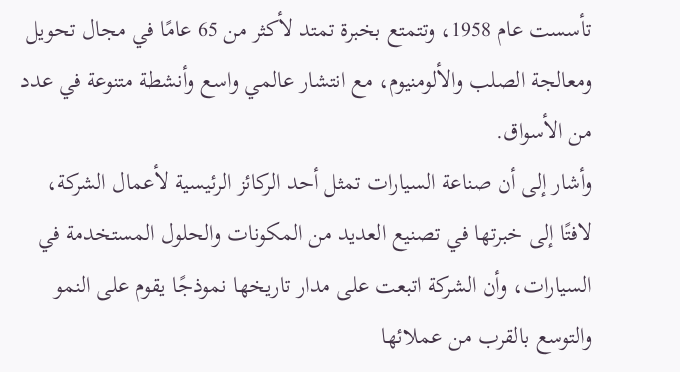تأسست عام 1958، وتتمتع بخبرة تمتد لأكثر من 65 عامًا في مجال تحويل ومعالجة الصلب والألومنيوم، مع انتشار عالمي واسع وأنشطة متنوعة في عدد من الأسواق.
وأشار إلى أن صناعة السيارات تمثل أحد الركائز الرئيسية لأعمال الشركة، لافتًا إلى خبرتها في تصنيع العديد من المكونات والحلول المستخدمة في السيارات، وأن الشركة اتبعت على مدار تاريخها نموذجًا يقوم على النمو والتوسع بالقرب من عملائها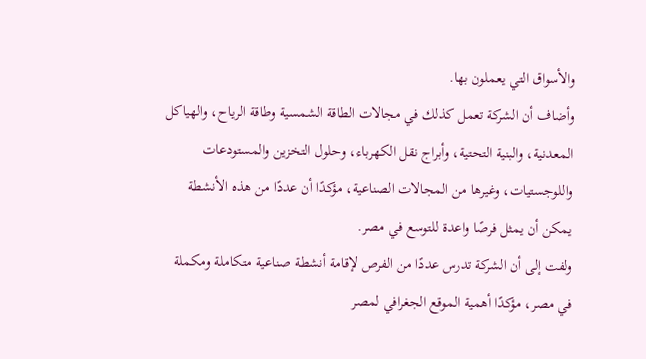والأسواق التي يعملون بها.
وأضاف أن الشركة تعمل كذلك في مجالات الطاقة الشمسية وطاقة الرياح، والهياكل المعدنية، والبنية التحتية، وأبراج نقل الكهرباء، وحلول التخزين والمستودعات واللوجستيات، وغيرها من المجالات الصناعية، مؤكدًا أن عددًا من هذه الأنشطة يمكن أن يمثل فرصًا واعدة للتوسع في مصر.
ولفت إلى أن الشركة تدرس عددًا من الفرص لإقامة أنشطة صناعية متكاملة ومكملة في مصر، مؤكدًا أهمية الموقع الجغرافي لمصر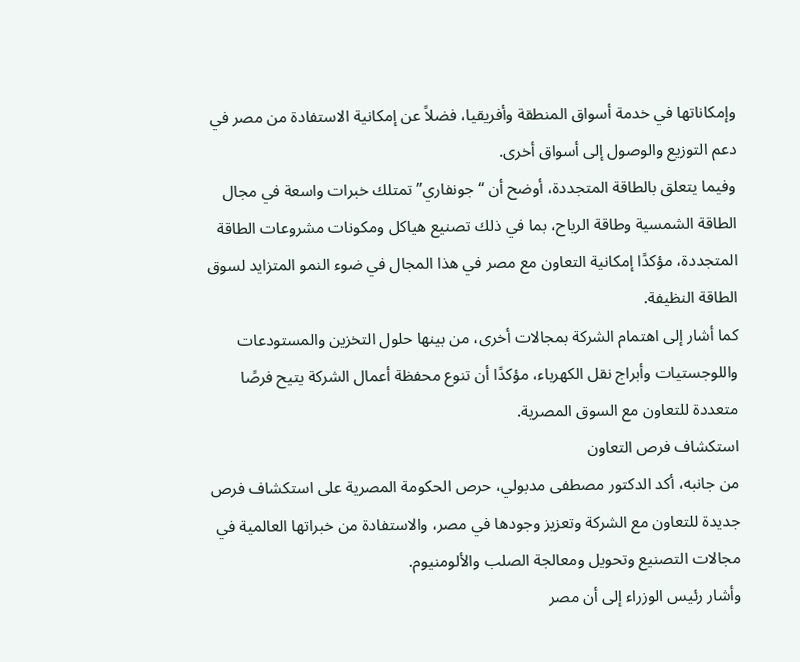وإمكاناتها في خدمة أسواق المنطقة وأفريقيا، فضلاً عن إمكانية الاستفادة من مصر في دعم التوزيع والوصول إلى أسواق أخرى.
وفيما يتعلق بالطاقة المتجددة، أوضح أن “جونفاري” تمتلك خبرات واسعة في مجال الطاقة الشمسية وطاقة الرياح، بما في ذلك تصنيع هياكل ومكونات مشروعات الطاقة المتجددة، مؤكدًا إمكانية التعاون مع مصر في هذا المجال في ضوء النمو المتزايد لسوق الطاقة النظيفة.
كما أشار إلى اهتمام الشركة بمجالات أخرى، من بينها حلول التخزين والمستودعات واللوجستيات وأبراج نقل الكهرباء، مؤكدًا أن تنوع محفظة أعمال الشركة يتيح فرصًا متعددة للتعاون مع السوق المصرية.
استكشاف فرص التعاون
من جانبه، أكد الدكتور مصطفى مدبولي، حرص الحكومة المصرية على استكشاف فرص جديدة للتعاون مع الشركة وتعزيز وجودها في مصر، والاستفادة من خبراتها العالمية في مجالات التصنيع وتحويل ومعالجة الصلب والألومنيوم.
وأشار رئيس الوزراء إلى أن مصر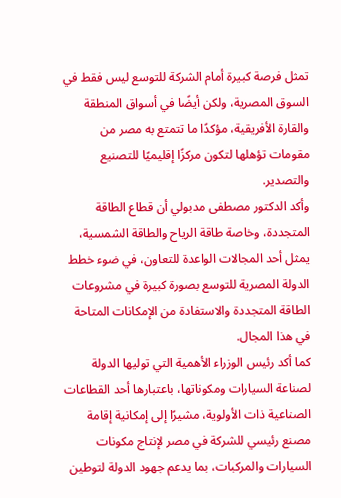تمثل فرصة كبيرة أمام الشركة للتوسع ليس فقط في السوق المصرية، ولكن أيضًا في أسواق المنطقة والقارة الأفريقية، مؤكدًا ما تتمتع به مصر من مقومات تؤهلها لتكون مركزًا إقليميًا للتصنيع والتصدير.
وأكد الدكتور مصطفى مدبولي أن قطاع الطاقة المتجددة، وخاصة طاقة الرياح والطاقة الشمسية، يمثل أحد المجالات الواعدة للتعاون، في ضوء خطط الدولة المصرية للتوسع بصورة كبيرة في مشروعات الطاقة المتجددة والاستفادة من الإمكانات المتاحة في هذا المجال.
كما أكد رئيس الوزراء الأهمية التي توليها الدولة لصناعة السيارات ومكوناتها، باعتبارها أحد القطاعات الصناعية ذات الأولوية، مشيرًا إلى إمكانية إقامة مصنع رئيسي للشركة في مصر لإنتاج مكونات السيارات والمركبات، بما يدعم جهود الدولة لتوطين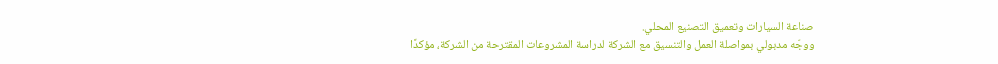صناعة السيارات وتعميق التصنيع المحلي.
ووجّه مدبولي بمواصلة العمل والتنسيق مع الشركة لدراسة المشروعات المقترحة من الشركة، مؤكدًا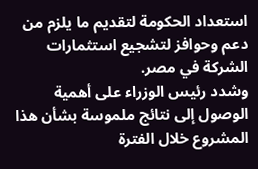استعداد الحكومة لتقديم ما يلزم من دعم وحوافز لتشجيع استثمارات الشركة في مصر.
وشدد رئيس الوزراء على أهمية الوصول إلى نتائج ملموسة بشأن هذا المشروع خلال الفترة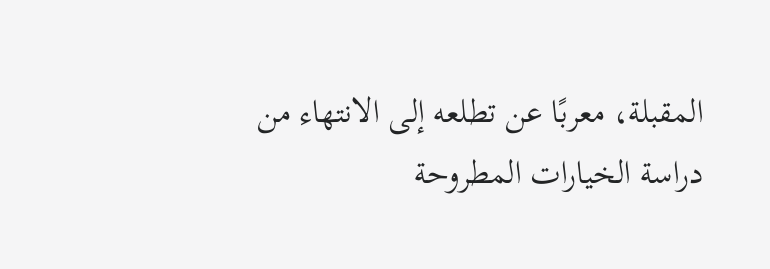المقبلة، معربًا عن تطلعه إلى الانتهاء من دراسة الخيارات المطروحة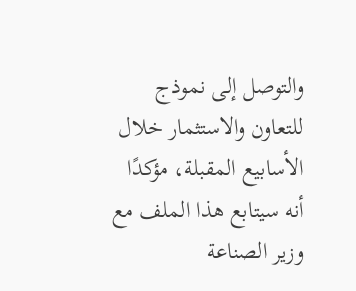والتوصل إلى نموذج للتعاون والاستثمار خلال الأسابيع المقبلة، مؤكدًا أنه سيتابع هذا الملف مع وزير الصناعة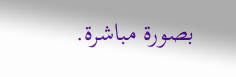بصورة مباشرة.